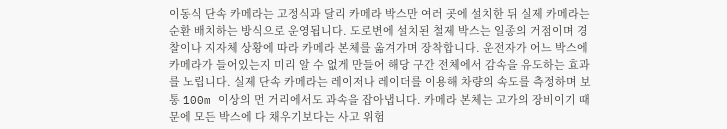이동식 단속 카메라는 고정식과 달리 카메라 박스만 여러 곳에 설치한 뒤 실제 카메라는 순환 배치하는 방식으로 운영됩니다. 도로변에 설치된 철제 박스는 일종의 거점이며 경찰이나 지자체 상황에 따라 카메라 본체를 옮겨가며 장착합니다. 운전자가 어느 박스에 카메라가 들어있는지 미리 알 수 없게 만들어 해당 구간 전체에서 감속을 유도하는 효과를 노립니다. 실제 단속 카메라는 레이저나 레이더를 이용해 차량의 속도를 측정하며 보통 100m 이상의 먼 거리에서도 과속을 잡아냅니다. 카메라 본체는 고가의 장비이기 때문에 모든 박스에 다 채우기보다는 사고 위험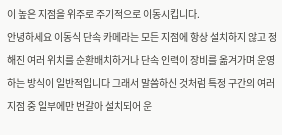이 높은 지점을 위주로 주기적으로 이동시킵니다.
안녕하세요 이동식 단속 카메라는 모든 지점에 항상 설치하지 않고 정해진 여러 위치를 순환배치하거나 단속 인력이 장비를 옮겨가며 운영하는 방식이 일반적입니다 그래서 말씀하신 것처럼 특정 구간의 여러 지점 중 일부에만 번갈아 설치되어 운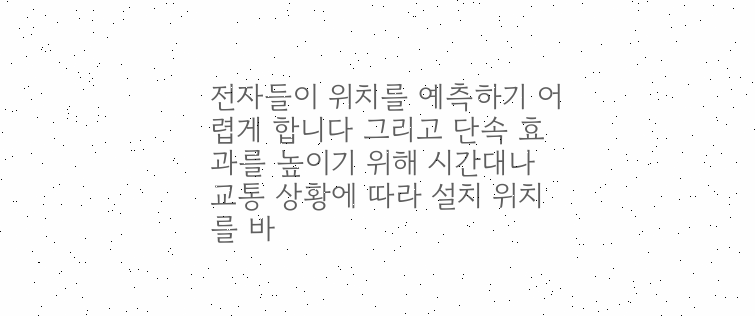전자들이 위치를 예측하기 어렵게 합니다 그리고 단속 효과를 높이기 위해 시간대나 교통 상황에 따라 설치 위치를 바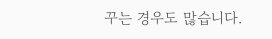꾸는 경우도 많습니다.